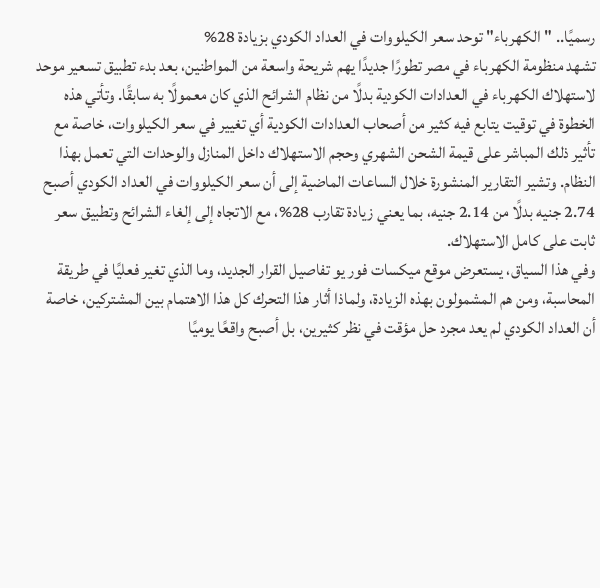رسميًا.. "الكهرباء" توحد سعر الكيلووات في العداد الكودي بزيادة 28%
تشهد منظومة الكهرباء في مصر تطورًا جديدًا يهم شريحة واسعة من المواطنين، بعد بدء تطبيق تسعير موحد لاستهلاك الكهرباء في العدادات الكودية بدلًا من نظام الشرائح الذي كان معمولًا به سابقًا. وتأتي هذه الخطوة في توقيت يتابع فيه كثير من أصحاب العدادات الكودية أي تغيير في سعر الكيلووات، خاصة مع تأثير ذلك المباشر على قيمة الشحن الشهري وحجم الاستهلاك داخل المنازل والوحدات التي تعمل بهذا النظام. وتشير التقارير المنشورة خلال الساعات الماضية إلى أن سعر الكيلووات في العداد الكودي أصبح 2.74 جنيه بدلًا من 2.14 جنيه، بما يعني زيادة تقارب 28%، مع الاتجاه إلى إلغاء الشرائح وتطبيق سعر ثابت على كامل الاستهلاك.
وفي هذا السياق، يستعرض موقع ميكسات فور يو تفاصيل القرار الجديد، وما الذي تغير فعليًا في طريقة المحاسبة، ومن هم المشمولون بهذه الزيادة، ولماذا أثار هذا التحرك كل هذا الاهتمام بين المشتركين، خاصة أن العداد الكودي لم يعد مجرد حل مؤقت في نظر كثيرين، بل أصبح واقعًا يوميًا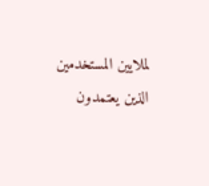لملايين المستخدمين الذين يعتمدون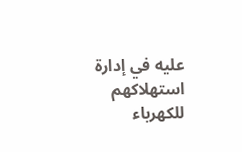عليه في إدارة استهلاكهم للكهرباء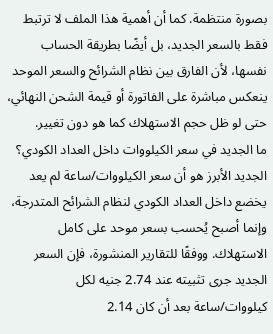بصورة منتظمة. كما أن أهمية هذا الملف لا ترتبط فقط بالسعر الجديد، بل أيضًا بطريقة الحساب نفسها، لأن الفارق بين نظام الشرائح والسعر الموحد ينعكس مباشرة على الفاتورة أو قيمة الشحن النهائي، حتى لو ظل حجم الاستهلاك كما هو دون تغيير.
ما الجديد في سعر الكيلووات داخل العداد الكودي؟
الجديد الأبرز هو أن سعر الكيلووات/ساعة لم يعد يخضع داخل العداد الكودي لنظام الشرائح المتدرجة، وإنما أصبح يُحسب بسعر موحد على كامل الاستهلاك. ووفقًا للتقارير المنشورة، فإن السعر الجديد جرى تثبيته عند 2.74 جنيه لكل كيلووات/ساعة بعد أن كان 2.14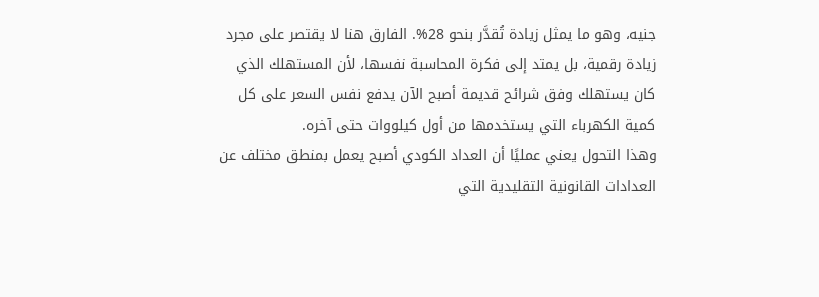جنيه، وهو ما يمثل زيادة تُقدَّر بنحو 28%. الفارق هنا لا يقتصر على مجرد زيادة رقمية، بل يمتد إلى فكرة المحاسبة نفسها، لأن المستهلك الذي كان يستهلك وفق شرائح قديمة أصبح الآن يدفع نفس السعر على كل كمية الكهرباء التي يستخدمها من أول كيلووات حتى آخره.
وهذا التحول يعني عمليًا أن العداد الكودي أصبح يعمل بمنطق مختلف عن العدادات القانونية التقليدية التي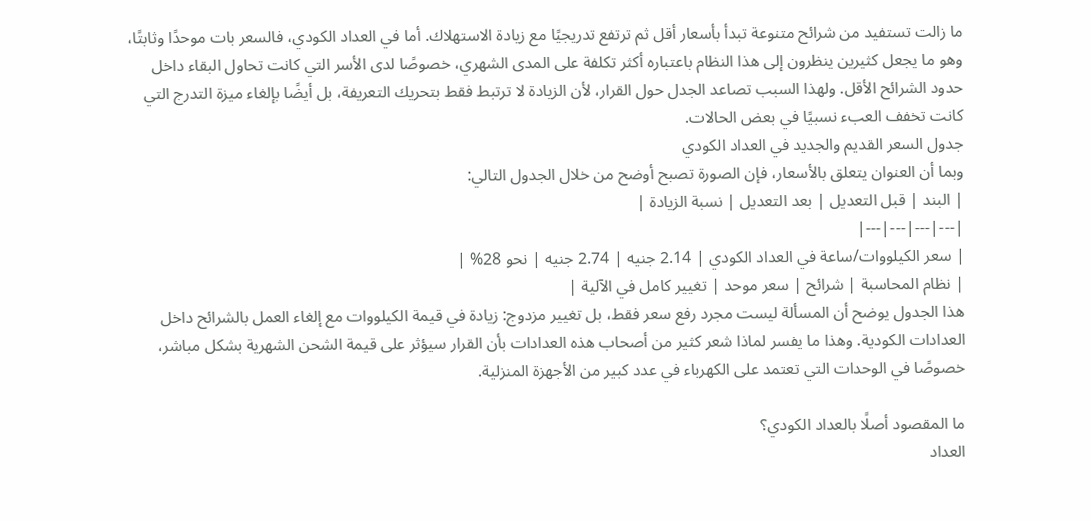ما زالت تستفيد من شرائح متنوعة تبدأ بأسعار أقل ثم ترتفع تدريجيًا مع زيادة الاستهلاك. أما في العداد الكودي، فالسعر بات موحدًا وثابتًا، وهو ما يجعل كثيرين ينظرون إلى هذا النظام باعتباره أكثر تكلفة على المدى الشهري، خصوصًا لدى الأسر التي كانت تحاول البقاء داخل حدود الشرائح الأقل. ولهذا السبب تصاعد الجدل حول القرار، لأن الزيادة لا ترتبط فقط بتحريك التعريفة، بل أيضًا بإلغاء ميزة التدرج التي كانت تخفف العبء نسبيًا في بعض الحالات.
جدول السعر القديم والجديد في العداد الكودي
وبما أن العنوان يتعلق بالأسعار، فإن الصورة تصبح أوضح من خلال الجدول التالي:
| البند | قبل التعديل | بعد التعديل | نسبة الزيادة |
|---|---|---|---|
| سعر الكيلووات/ساعة في العداد الكودي | 2.14 جنيه | 2.74 جنيه | نحو 28% |
| نظام المحاسبة | شرائح | سعر موحد | تغيير كامل في الآلية |
هذا الجدول يوضح أن المسألة ليست مجرد رفع سعر فقط، بل تغيير مزدوج: زيادة في قيمة الكيلووات مع إلغاء العمل بالشرائح داخل العدادات الكودية. وهذا ما يفسر لماذا شعر كثير من أصحاب هذه العدادات بأن القرار سيؤثر على قيمة الشحن الشهرية بشكل مباشر، خصوصًا في الوحدات التي تعتمد على الكهرباء في عدد كبير من الأجهزة المنزلية.

ما المقصود أصلًا بالعداد الكودي؟
العداد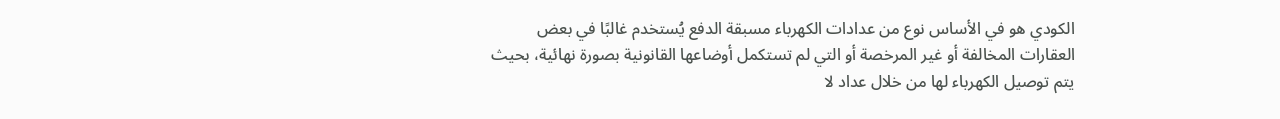الكودي هو في الأساس نوع من عدادات الكهرباء مسبقة الدفع يُستخدم غالبًا في بعض العقارات المخالفة أو غير المرخصة أو التي لم تستكمل أوضاعها القانونية بصورة نهائية، بحيث يتم توصيل الكهرباء لها من خلال عداد لا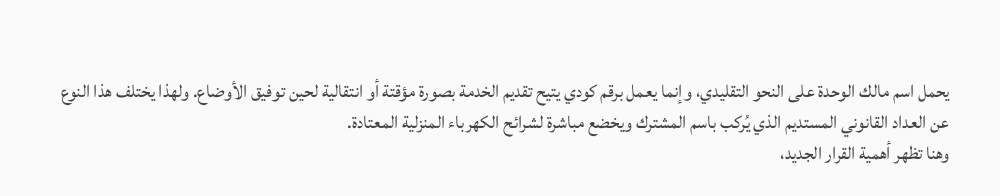يحمل اسم مالك الوحدة على النحو التقليدي، وإنما يعمل برقم كودي يتيح تقديم الخدمة بصورة مؤقتة أو انتقالية لحين توفيق الأوضاع. ولهذا يختلف هذا النوع عن العداد القانوني المستديم الذي يُركب باسم المشترك ويخضع مباشرة لشرائح الكهرباء المنزلية المعتادة.
وهنا تظهر أهمية القرار الجديد،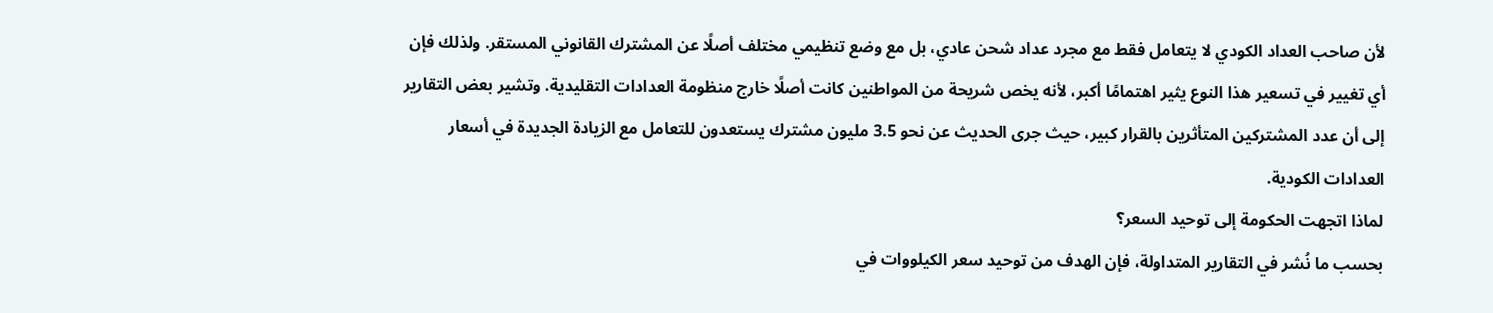لأن صاحب العداد الكودي لا يتعامل فقط مع مجرد عداد شحن عادي، بل مع وضع تنظيمي مختلف أصلًا عن المشترك القانوني المستقر. ولذلك فإن أي تغيير في تسعير هذا النوع يثير اهتمامًا أكبر، لأنه يخص شريحة من المواطنين كانت أصلًا خارج منظومة العدادات التقليدية. وتشير بعض التقارير إلى أن عدد المشتركين المتأثرين بالقرار كبير، حيث جرى الحديث عن نحو 3.5 مليون مشترك يستعدون للتعامل مع الزيادة الجديدة في أسعار العدادات الكودية.
لماذا اتجهت الحكومة إلى توحيد السعر؟
بحسب ما نُشر في التقارير المتداولة، فإن الهدف من توحيد سعر الكيلووات في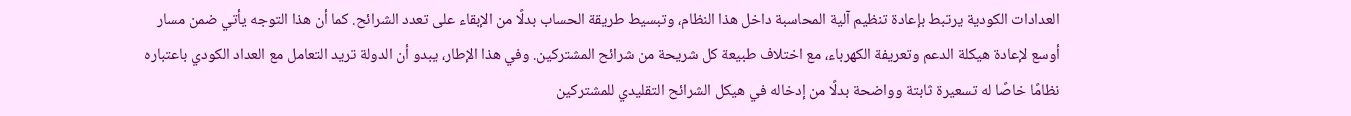العدادات الكودية يرتبط بإعادة تنظيم آلية المحاسبة داخل هذا النظام، وتبسيط طريقة الحساب بدلًا من الإبقاء على تعدد الشرائح. كما أن هذا التوجه يأتي ضمن مسار أوسع لإعادة هيكلة الدعم وتعريفة الكهرباء، مع اختلاف طبيعة كل شريحة من شرائح المشتركين. وفي هذا الإطار، يبدو أن الدولة تريد التعامل مع العداد الكودي باعتباره نظامًا خاصًا له تسعيرة ثابتة وواضحة بدلًا من إدخاله في هيكل الشرائح التقليدي للمشتركين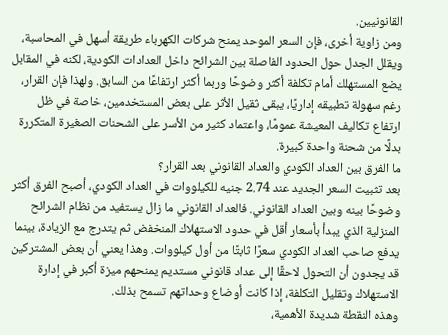القانونيين.
ومن زاوية أخرى، فإن السعر الموحد يمنح شركات الكهرباء طريقة أسهل في المحاسبة، ويقلل الجدل حول الحدود الفاصلة بين الشرائح داخل العدادات الكودية، لكنه في المقابل يضع المستهلك أمام تكلفة أكثر وضوحًا وربما أكثر ارتفاعًا من السابق. ولهذا فإن القرار، رغم سهولة تطبيقه إداريًا، يبقى ثقيل الأثر على بعض المستخدمين، خاصة في ظل ارتفاع تكاليف المعيشة عمومًا، واعتماد كثير من الأسر على الشحنات الصغيرة المتكررة بدلًا من شحنة واحدة كبيرة.
ما الفرق بين العداد الكودي والعداد القانوني بعد القرار؟
بعد تثبيت السعر الجديد عند 2.74 جنيه للكيلووات في العداد الكودي، أصبح الفرق أكثر وضوحًا بينه وبين العداد القانوني. فالعداد القانوني ما زال يستفيد من نظام الشرائح المنزلية الذي يبدأ بأسعار أقل في حدود الاستهلاك المنخفض ثم يتدرج مع الزيادة، بينما يدفع صاحب العداد الكودي سعرًا ثابتًا من أول كيلووات. وهذا يعني أن بعض المشتركين قد يجدون أن التحول لاحقًا إلى عداد قانوني مستديم يمنحهم ميزة أكبر في إدارة الاستهلاك وتقليل التكلفة، إذا كانت أوضاع وحداتهم تسمح بذلك.
وهذه النقطة شديدة الأهمية،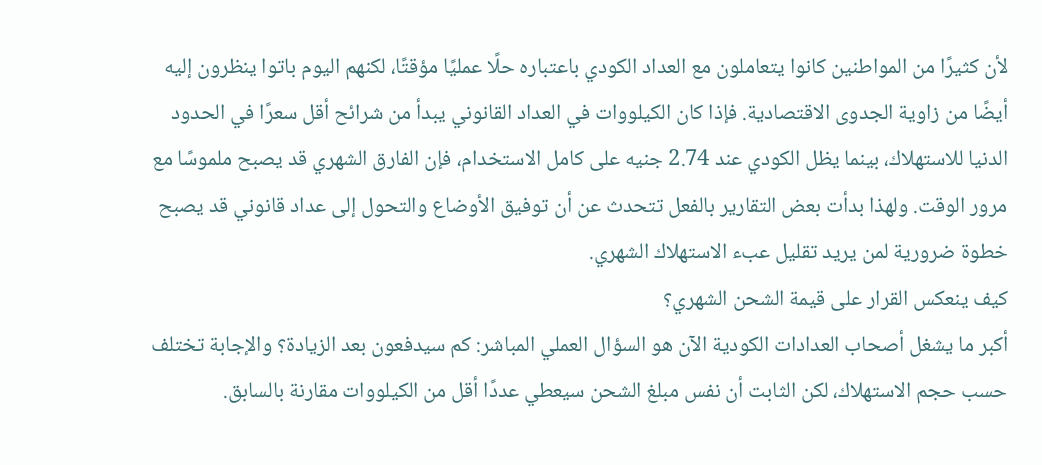لأن كثيرًا من المواطنين كانوا يتعاملون مع العداد الكودي باعتباره حلًا عمليًا مؤقتًا، لكنهم اليوم باتوا ينظرون إليه أيضًا من زاوية الجدوى الاقتصادية. فإذا كان الكيلووات في العداد القانوني يبدأ من شرائح أقل سعرًا في الحدود الدنيا للاستهلاك، بينما يظل الكودي عند 2.74 جنيه على كامل الاستخدام، فإن الفارق الشهري قد يصبح ملموسًا مع مرور الوقت. ولهذا بدأت بعض التقارير بالفعل تتحدث عن أن توفيق الأوضاع والتحول إلى عداد قانوني قد يصبح خطوة ضرورية لمن يريد تقليل عبء الاستهلاك الشهري.
كيف ينعكس القرار على قيمة الشحن الشهري؟
أكبر ما يشغل أصحاب العدادات الكودية الآن هو السؤال العملي المباشر: كم سيدفعون بعد الزيادة؟ والإجابة تختلف حسب حجم الاستهلاك، لكن الثابت أن نفس مبلغ الشحن سيعطي عددًا أقل من الكيلووات مقارنة بالسابق.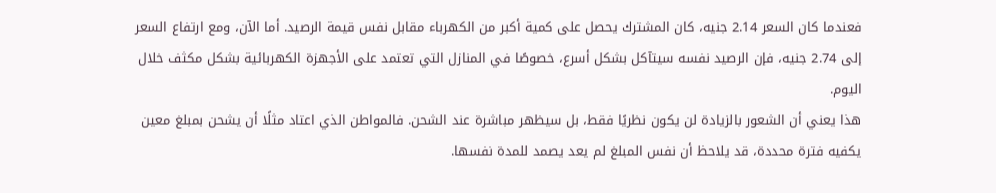فعندما كان السعر 2.14 جنيه، كان المشترك يحصل على كمية أكبر من الكهرباء مقابل نفس قيمة الرصيد. أما الآن، ومع ارتفاع السعر إلى 2.74 جنيه، فإن الرصيد نفسه سيتآكل بشكل أسرع، خصوصًا في المنازل التي تعتمد على الأجهزة الكهربائية بشكل مكثف خلال اليوم.
هذا يعني أن الشعور بالزيادة لن يكون نظريًا فقط، بل سيظهر مباشرة عند الشحن. فالمواطن الذي اعتاد مثلًا أن يشحن بمبلغ معين يكفيه فترة محددة، قد يلاحظ أن نفس المبلغ لم يعد يصمد للمدة نفسها.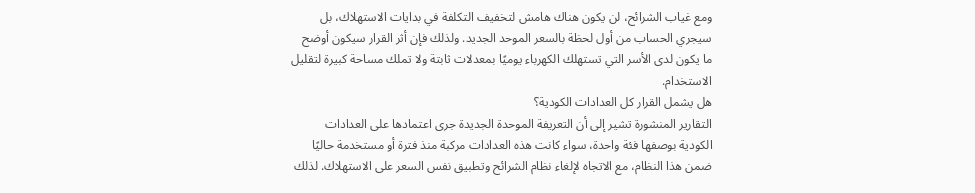ومع غياب الشرائح، لن يكون هناك هامش لتخفيف التكلفة في بدايات الاستهلاك، بل سيجري الحساب من أول لحظة بالسعر الموحد الجديد. ولذلك فإن أثر القرار سيكون أوضح ما يكون لدى الأسر التي تستهلك الكهرباء يوميًا بمعدلات ثابتة ولا تملك مساحة كبيرة لتقليل الاستخدام.
هل يشمل القرار كل العدادات الكودية؟
التقارير المنشورة تشير إلى أن التعريفة الموحدة الجديدة جرى اعتمادها على العدادات الكودية بوصفها فئة واحدة، سواء كانت هذه العدادات مركبة منذ فترة أو مستخدمة حاليًا ضمن هذا النظام، مع الاتجاه لإلغاء نظام الشرائح وتطبيق نفس السعر على الاستهلاك. لذلك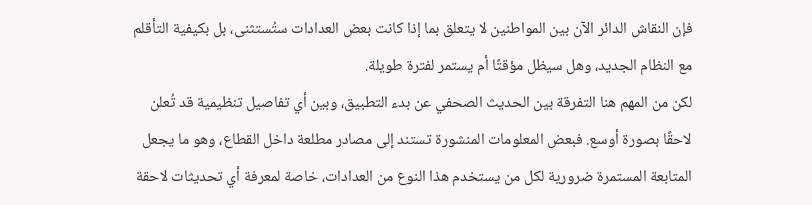فإن النقاش الدائر الآن بين المواطنين لا يتعلق بما إذا كانت بعض العدادات ستُستثنى، بل بكيفية التأقلم مع النظام الجديد، وهل سيظل مؤقتًا أم يستمر لفترة طويلة.
لكن من المهم هنا التفرقة بين الحديث الصحفي عن بدء التطبيق، وبين أي تفاصيل تنظيمية قد تُعلن لاحقًا بصورة أوسع. فبعض المعلومات المنشورة تستند إلى مصادر مطلعة داخل القطاع، وهو ما يجعل المتابعة المستمرة ضرورية لكل من يستخدم هذا النوع من العدادات، خاصة لمعرفة أي تحديثات لاحقة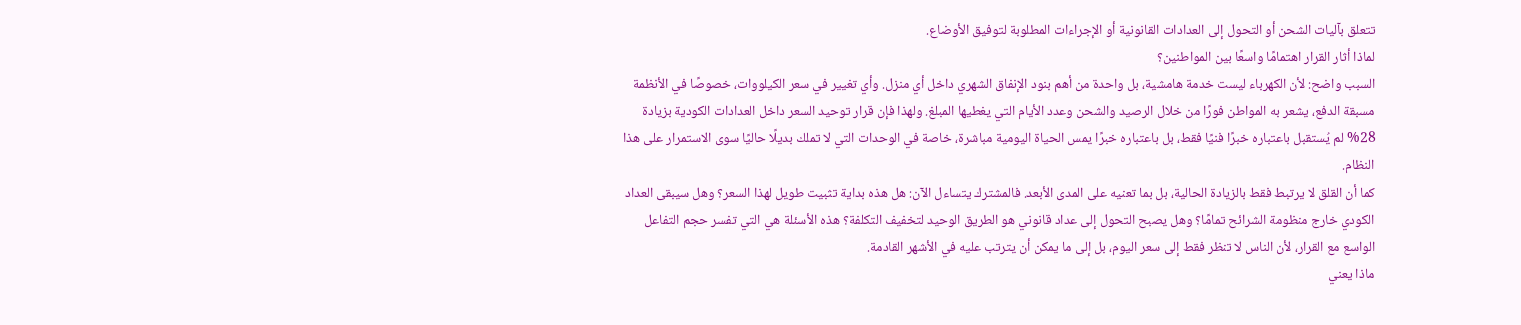تتعلق بآليات الشحن أو التحول إلى العدادات القانونية أو الإجراءات المطلوبة لتوفيق الأوضاع.
لماذا أثار القرار اهتمامًا واسعًا بين المواطنين؟
السبب واضح: لأن الكهرباء ليست خدمة هامشية، بل واحدة من أهم بنود الإنفاق الشهري داخل أي منزل. وأي تغيير في سعر الكيلووات، خصوصًا في الأنظمة مسبقة الدفع، يشعر به المواطن فورًا من خلال الرصيد والشحن وعدد الأيام التي يغطيها المبلغ. ولهذا فإن قرار توحيد السعر داخل العدادات الكودية بزيادة 28% لم يُستقبل باعتباره خبرًا فنيًا فقط، بل باعتباره خبرًا يمس الحياة اليومية مباشرة، خاصة في الوحدات التي لا تملك بديلًا حاليًا سوى الاستمرار على هذا النظام.
كما أن القلق لا يرتبط فقط بالزيادة الحالية، بل بما تعنيه على المدى الأبعد. فالمشترك يتساءل الآن: هل هذه بداية تثبيت طويل لهذا السعر؟ وهل سيبقى العداد الكودي خارج منظومة الشرائح تمامًا؟ وهل يصبح التحول إلى عداد قانوني هو الطريق الوحيد لتخفيف التكلفة؟ هذه الأسئلة هي التي تفسر حجم التفاعل الواسع مع القرار، لأن الناس لا تنظر فقط إلى سعر اليوم، بل إلى ما يمكن أن يترتب عليه في الأشهر القادمة.
ماذا يعني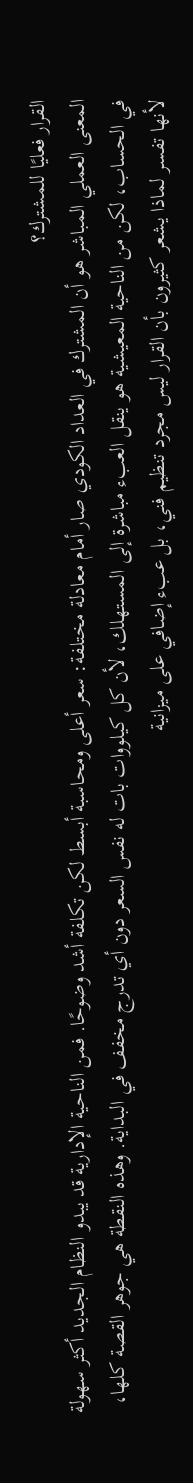القرار فعليًا للمشترك؟
المعنى العملي المباشر هو أن المشترك في العداد الكودي صار أمام معادلة مختلفة: سعر أعلى ومحاسبة أبسط لكن تكلفة أشد وضوحًا. فمن الناحية الإدارية قد يبدو النظام الجديد أكثر سهولة في الحساب، لكن من الناحية المعيشية هو ينقل العبء مباشرة إلى المستهلك، لأن كل كيلووات بات له نفس السعر دون أي تدرج مخفف في البداية. وهذه النقطة هي جوهر القصة كلها، لأنها تفسر لماذا يشعر كثيرون بأن القرار ليس مجرد تنظيم فني، بل عبء إضافي على ميزانية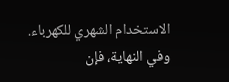الاستخدام الشهري للكهرباء.
وفي النهاية، فإن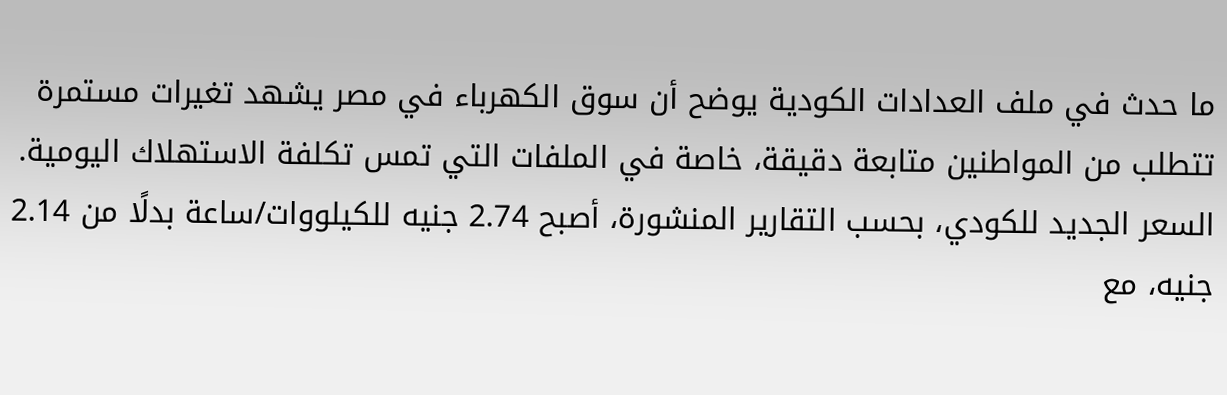ما حدث في ملف العدادات الكودية يوضح أن سوق الكهرباء في مصر يشهد تغيرات مستمرة تتطلب من المواطنين متابعة دقيقة، خاصة في الملفات التي تمس تكلفة الاستهلاك اليومية. السعر الجديد للكودي، بحسب التقارير المنشورة، أصبح 2.74 جنيه للكيلووات/ساعة بدلًا من 2.14 جنيه، مع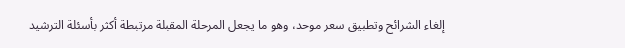إلغاء الشرائح وتطبيق سعر موحد، وهو ما يجعل المرحلة المقبلة مرتبطة أكثر بأسئلة الترشيد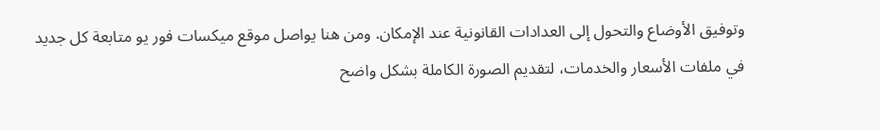وتوفيق الأوضاع والتحول إلى العدادات القانونية عند الإمكان. ومن هنا يواصل موقع ميكسات فور يو متابعة كل جديد في ملفات الأسعار والخدمات، لتقديم الصورة الكاملة بشكل واضح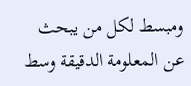ومبسط لكل من يبحث عن المعلومة الدقيقة وسط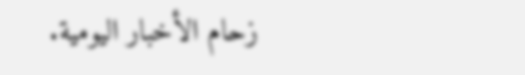زحام الأخبار اليومية.